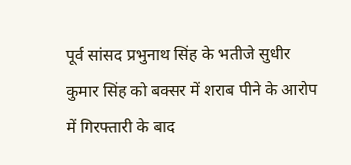पूर्व सांसद प्रभुनाथ सिंह के भतीजे सुधीर कुमार सिंह को बक्सर में शराब पीने के आरोप में गिरफ्तारी के बाद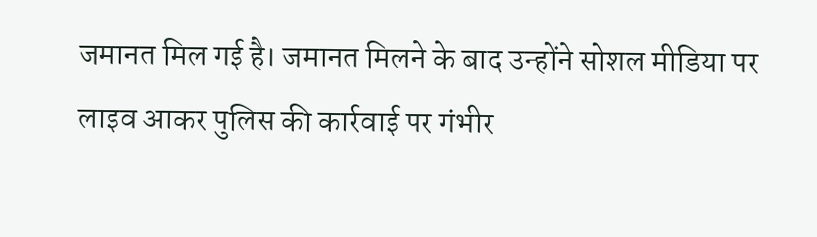जमानत मिल गई है। जमानत मिलने के बाद उन्होंने सोशल मीडिया पर लाइव आकर पुलिस की कार्रवाई पर गंभीर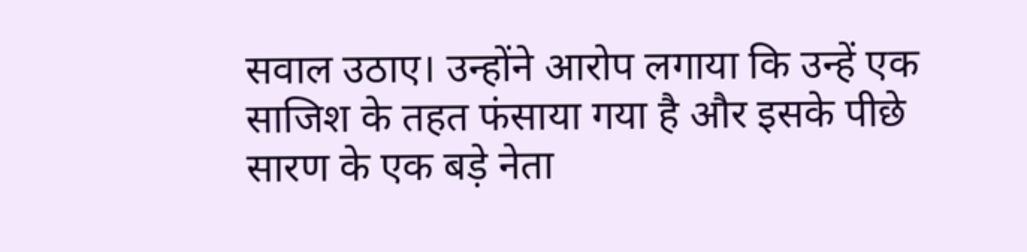सवाल उठाए। उन्होंने आरोप लगाया कि उन्हें एक साजिश के तहत फंसाया गया है और इसके पीछे सारण के एक बड़े नेता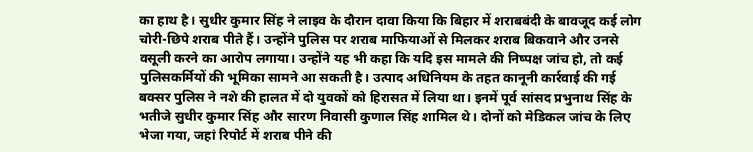का हाथ है। सुधीर कुमार सिंह ने लाइव के दौरान दावा किया कि बिहार में शराबबंदी के बावजूद कई लोग चोरी-छिपे शराब पीते हैं। उन्होंने पुलिस पर शराब माफियाओं से मिलकर शराब बिकवाने और उनसे वसूली करने का आरोप लगाया। उन्होंने यह भी कहा कि यदि इस मामले की निष्पक्ष जांच हो, तो कई पुलिसकर्मियों की भूमिका सामने आ सकती है। उत्पाद अधिनियम के तहत कानूनी कार्रवाई की गई बक्सर पुलिस ने नशे की हालत में दो युवकों को हिरासत में लिया था। इनमें पूर्व सांसद प्रभुनाथ सिंह के भतीजे सुधीर कुमार सिंह और सारण निवासी कुणाल सिंह शामिल थे। दोनों को मेडिकल जांच के लिए भेजा गया, जहां रिपोर्ट में शराब पीने की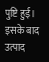पुष्टि हुई। इसके बाद उत्पाद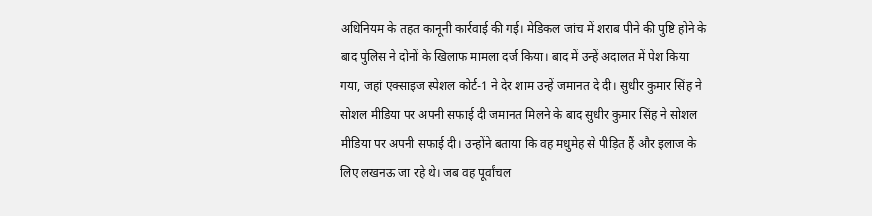अधिनियम के तहत कानूनी कार्रवाई की गई। मेडिकल जांच में शराब पीने की पुष्टि होने के बाद पुलिस ने दोनों के खिलाफ मामला दर्ज किया। बाद में उन्हें अदालत में पेश किया गया, जहां एक्साइज स्पेशल कोर्ट-1 ने देर शाम उन्हें जमानत दे दी। सुधीर कुमार सिंह ने सोशल मीडिया पर अपनी सफाई दी जमानत मिलने के बाद सुधीर कुमार सिंह ने सोशल मीडिया पर अपनी सफाई दी। उन्होंने बताया कि वह मधुमेह से पीड़ित हैं और इलाज के लिए लखनऊ जा रहे थे। जब वह पूर्वांचल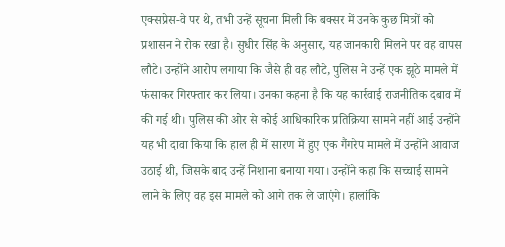एक्सप्रेस-वे पर थे, तभी उन्हें सूचना मिली कि बक्सर में उनके कुछ मित्रों को प्रशासन ने रोक रखा है। सुधीर सिंह के अनुसार, यह जानकारी मिलने पर वह वापस लौटे। उन्होंने आरोप लगाया कि जैसे ही वह लौटे, पुलिस ने उन्हें एक झूठे मामले में फंसाकर गिरफ्तार कर लिया। उनका कहना है कि यह कार्रवाई राजनीतिक दबाव में की गई थी। पुलिस की ओर से कोई आधिकारिक प्रतिक्रिया सामने नहीं आई उन्होंने यह भी दावा किया कि हाल ही में सारण में हुए एक गैंगरेप मामले में उन्होंने आवाज उठाई थी, जिसके बाद उन्हें निशाना बनाया गया। उन्होंने कहा कि सच्चाई सामने लाने के लिए वह इस मामले को आगे तक ले जाएंगे। हालांकि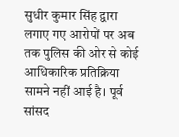सुधीर कुमार सिंह द्वारा लगाए गए आरोपों पर अब तक पुलिस की ओर से कोई आधिकारिक प्रतिक्रिया सामने नहीं आई है। पूर्व सांसद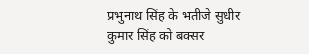प्रभुनाथ सिंह के भतीजे सुधीर कुमार सिंह को बक्सर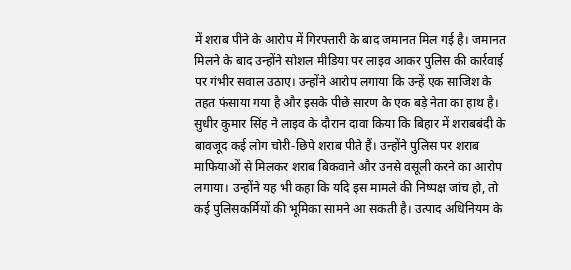में शराब पीने के आरोप में गिरफ्तारी के बाद जमानत मिल गई है। जमानत मिलने के बाद उन्होंने सोशल मीडिया पर लाइव आकर पुलिस की कार्रवाई पर गंभीर सवाल उठाए। उन्होंने आरोप लगाया कि उन्हें एक साजिश के तहत फंसाया गया है और इसके पीछे सारण के एक बड़े नेता का हाथ है। सुधीर कुमार सिंह ने लाइव के दौरान दावा किया कि बिहार में शराबबंदी के बावजूद कई लोग चोरी-छिपे शराब पीते हैं। उन्होंने पुलिस पर शराब माफियाओं से मिलकर शराब बिकवाने और उनसे वसूली करने का आरोप लगाया। उन्होंने यह भी कहा कि यदि इस मामले की निष्पक्ष जांच हो, तो कई पुलिसकर्मियों की भूमिका सामने आ सकती है। उत्पाद अधिनियम के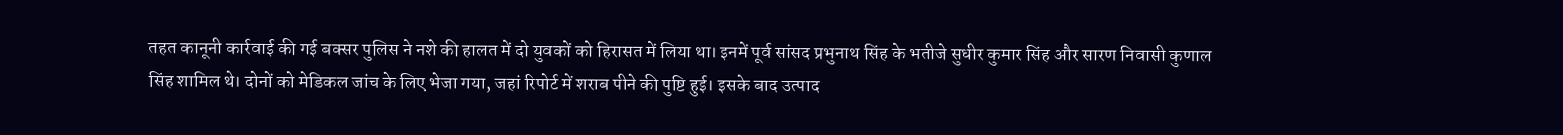तहत कानूनी कार्रवाई की गई बक्सर पुलिस ने नशे की हालत में दो युवकों को हिरासत में लिया था। इनमें पूर्व सांसद प्रभुनाथ सिंह के भतीजे सुधीर कुमार सिंह और सारण निवासी कुणाल सिंह शामिल थे। दोनों को मेडिकल जांच के लिए भेजा गया, जहां रिपोर्ट में शराब पीने की पुष्टि हुई। इसके बाद उत्पाद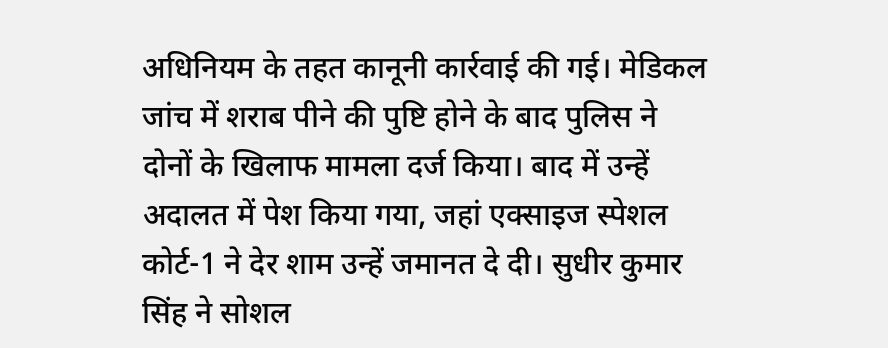अधिनियम के तहत कानूनी कार्रवाई की गई। मेडिकल जांच में शराब पीने की पुष्टि होने के बाद पुलिस ने दोनों के खिलाफ मामला दर्ज किया। बाद में उन्हें अदालत में पेश किया गया, जहां एक्साइज स्पेशल कोर्ट-1 ने देर शाम उन्हें जमानत दे दी। सुधीर कुमार सिंह ने सोशल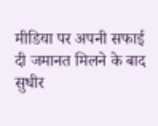मीडिया पर अपनी सफाई दी जमानत मिलने के बाद सुधीर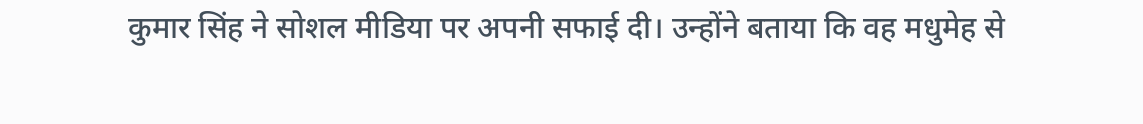कुमार सिंह ने सोशल मीडिया पर अपनी सफाई दी। उन्होंने बताया कि वह मधुमेह से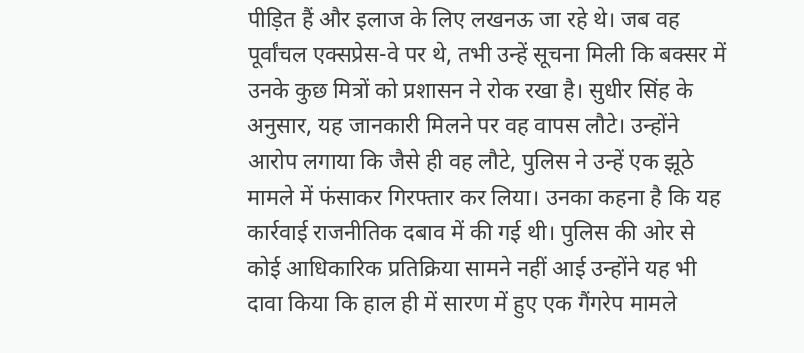पीड़ित हैं और इलाज के लिए लखनऊ जा रहे थे। जब वह पूर्वांचल एक्सप्रेस-वे पर थे, तभी उन्हें सूचना मिली कि बक्सर में उनके कुछ मित्रों को प्रशासन ने रोक रखा है। सुधीर सिंह के अनुसार, यह जानकारी मिलने पर वह वापस लौटे। उन्होंने आरोप लगाया कि जैसे ही वह लौटे, पुलिस ने उन्हें एक झूठे मामले में फंसाकर गिरफ्तार कर लिया। उनका कहना है कि यह कार्रवाई राजनीतिक दबाव में की गई थी। पुलिस की ओर से कोई आधिकारिक प्रतिक्रिया सामने नहीं आई उन्होंने यह भी दावा किया कि हाल ही में सारण में हुए एक गैंगरेप मामले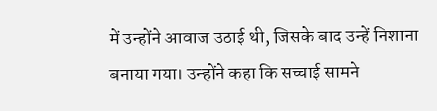में उन्होंने आवाज उठाई थी, जिसके बाद उन्हें निशाना बनाया गया। उन्होंने कहा कि सच्चाई सामने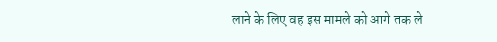लाने के लिए वह इस मामले को आगे तक ले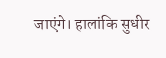जाएंगे। हालांकि सुधीर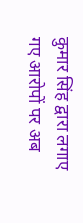कुमार सिंह द्वारा लगाए गए आरोपों पर अब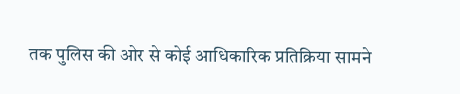तक पुलिस की ओर से कोई आधिकारिक प्रतिक्रिया सामने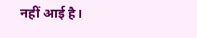नहीं आई है।